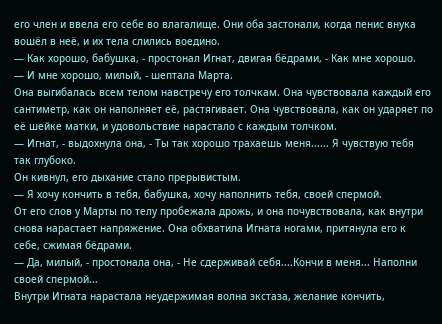его член и ввела его себе во влагалище. Они оба застонали, когда пенис внука вошёл в неё, и их тела слились воедино.
— Как хорошо, бабушка, - простонал Игнат, двигая бёдрами, - Как мне хорошо.
— И мне хорошо, милый, - шептала Марта.
Она выгибалась всем телом навстречу его толчкам. Она чувствовала каждый его сантиметр, как он наполняет её, растягивает. Она чувствовала, как он ударяет по её шейке матки, и удовольствие нарастало с каждым толчком.
— Игнат, - выдохнула она, - Ты так хорошо трахаешь меня...... Я чувствую тебя так глубоко.
Он кивнул, его дыхание стало прерывистым.
— Я хочу кончить в тебя, бабушка, хочу наполнить тебя, своей спермой.
От его слов у Марты по телу пробежала дрожь, и она почувствовала, как внутри снова нарастает напряжение. Она обхватила Игната ногами, притянула его к себе, сжимая бёдрами.
— Да, милый, - простонала она, - Не сдерживай себя....Кончи в меня... Наполни своей спермой...
Внутри Игната нарастала неудержимая волна экстаза, желание кончить,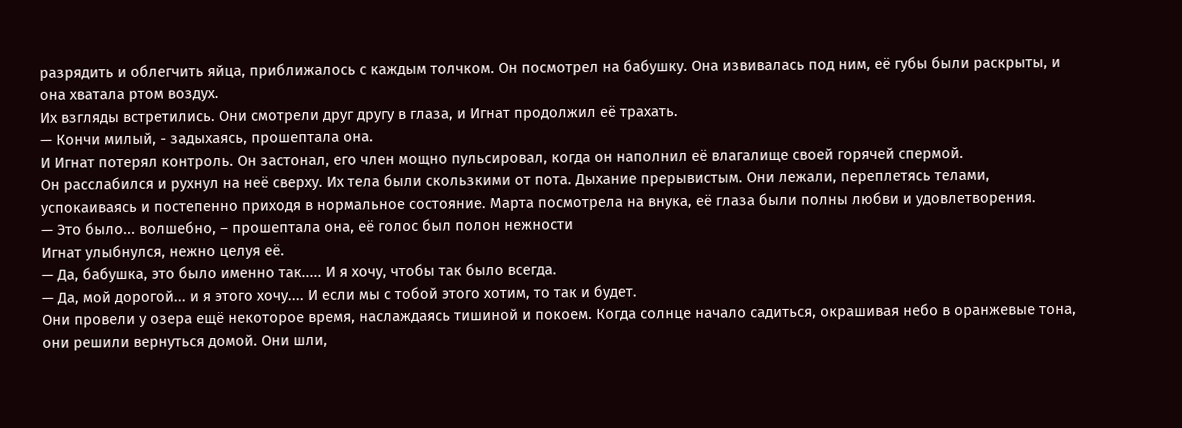разрядить и облегчить яйца, приближалось с каждым толчком. Он посмотрел на бабушку. Она извивалась под ним, её губы были раскрыты, и она хватала ртом воздух.
Их взгляды встретились. Они смотрели друг другу в глаза, и Игнат продолжил её трахать.
— Кончи милый, - задыхаясь, прошептала она.
И Игнат потерял контроль. Он застонал, его член мощно пульсировал, когда он наполнил её влагалище своей горячей спермой.
Он расслабился и рухнул на неё сверху. Их тела были скользкими от пота. Дыхание прерывистым. Они лежали, переплетясь телами, успокаиваясь и постепенно приходя в нормальное состояние. Марта посмотрела на внука, её глаза были полны любви и удовлетворения.
— Это было... волшебно, – прошептала она, её голос был полон нежности
Игнат улыбнулся, нежно целуя её.
— Да, бабушка, это было именно так..... И я хочу, чтобы так было всегда.
— Да, мой дорогой... и я этого хочу.... И если мы с тобой этого хотим, то так и будет.
Они провели у озера ещё некоторое время, наслаждаясь тишиной и покоем. Когда солнце начало садиться, окрашивая небо в оранжевые тона, они решили вернуться домой. Они шли,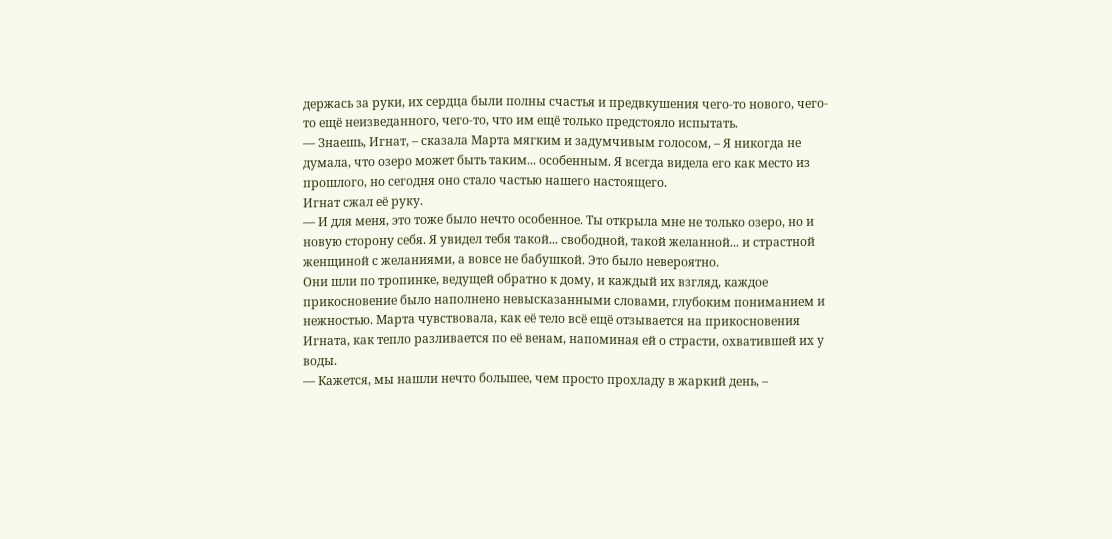держась за руки, их сердца были полны счастья и предвкушения чего-то нового, чего-то ещё неизведанного, чего-то, что им ещё только предстояло испытать.
— Знаешь, Игнат, – сказала Марта мягким и задумчивым голосом, – Я никогда не думала, что озеро может быть таким... особенным. Я всегда видела его как место из прошлого, но сегодня оно стало частью нашего настоящего.
Игнат сжал её руку.
— И для меня, это тоже было нечто особенное. Ты открыла мне не только озеро, но и новую сторону себя. Я увидел тебя такой... свободной, такой желанной... и страстной женщиной с желаниями, а вовсе не бабушкой. Это было невероятно.
Они шли по тропинке, ведущей обратно к дому, и каждый их взгляд, каждое прикосновение было наполнено невысказанными словами, глубоким пониманием и нежностью. Марта чувствовала, как её тело всё ещё отзывается на прикосновения Игната, как тепло разливается по её венам, напоминая ей о страсти, охватившей их у воды.
— Кажется, мы нашли нечто большее, чем просто прохладу в жаркий день, –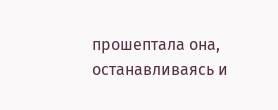прошептала она, останавливаясь и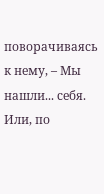поворачиваясь к нему, – Мы нашли... себя. Или, по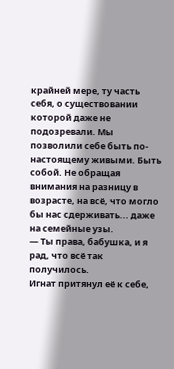крайней мере, ту часть себя, о существовании которой даже не подозревали. Мы позволили себе быть по-настоящему живыми. Быть собой. Не обращая внимания на разницу в возрасте, на всё, что могло бы нас сдерживать... даже на семейные узы.
— Ты права, бабушка, и я рад, что всё так получилось.
Игнат притянул её к себе,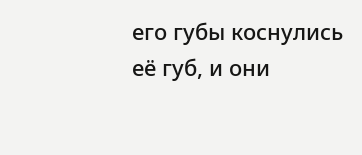его губы коснулись её губ, и они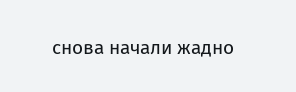снова начали жадно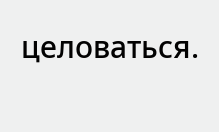целоваться.